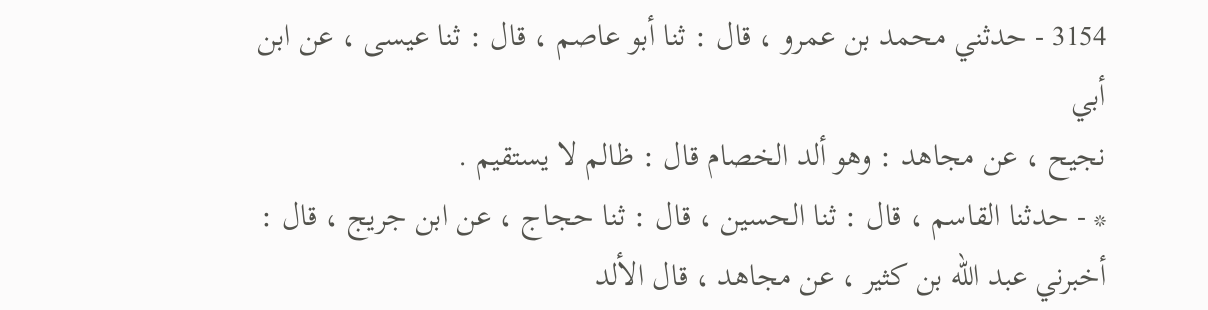3154 - حدثني محمد بن عمرو ، قال : ثنا أبو عاصم ، قال : ثنا عيسى ، عن ابن أبي
نجيح ، عن مجاهد : وهو ألد الخصام قال : ظالم لا يستقيم .
* - حدثنا القاسم ، قال : ثنا الحسين ، قال : ثنا حجاج ، عن ابن جريج ، قال :
أخبرني عبد الله بن كثير ، عن مجاهد ، قال الألد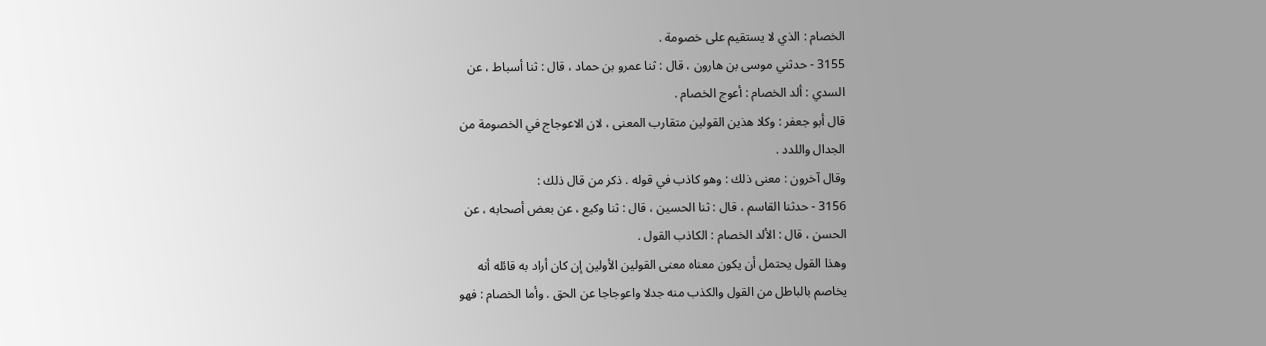الخصام : الذي لا يستقيم على خصومة .
3155 - حدثني موسى بن هارون ، قال : ثنا عمرو بن حماد ، قال : ثنا أسباط ، عن
السدي : ألد الخصام : أعوج الخصام .
قال أبو جعفر : وكلا هذين القولين متقارب المعنى ، لان الاعوجاج في الخصومة من
الجدال واللدد .
وقال آخرون : معنى ذلك : وهو كاذب في قوله . ذكر من قال ذلك :
3156 - حدثنا القاسم ، قال : ثنا الحسين ، قال : ثنا وكيع ، عن بعض أصحابه ، عن
الحسن ، قال : الألد الخصام : الكاذب القول .
وهذا القول يحتمل أن يكون معناه معنى القولين الأولين إن كان أراد به قائله أنه
يخاصم بالباطل من القول والكذب منه جدلا واعوجاجا عن الحق . وأما الخصام : فهو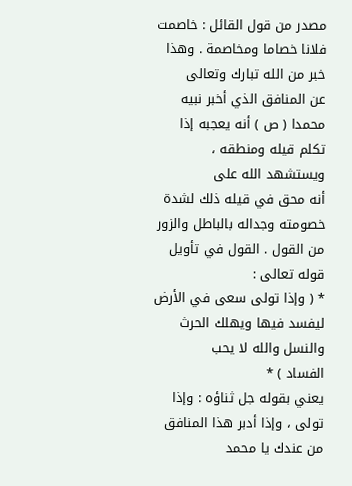مصدر من قول القائل : خاصمت فلانا خصاما ومخاصمة . وهذا خبر من الله تبارك وتعالى
عن المنافق الذي أخبر نبيه محمدا ( ص ) أنه يعجبه إذا تكلم قيله ومنطقه ، ويستشهد الله على
أنه محق في قيله ذلك لشدة خصومته وجداله بالباطل والزور من القول . القول في تأويل
قوله تعالى :
* ( وإذا تولى سعى في الأرض ليفسد فيها ويهلك الحرث والنسل والله لا يحب
الفساد ) *
يعني بقوله جل ثناؤه : وإذا تولى ، وإذا أدبر هذا المنافق من عندك يا محمد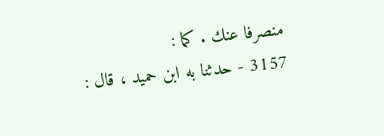منصرفا عنك . كما :
3157 - حدثنا به ابن حميد ، قال :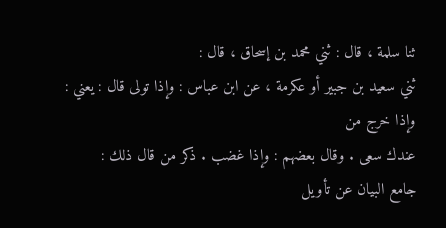ثنا سلمة ، قال : ثني محمد بن إسحاق ، قال :
ثني سعيد بن جبير أو عكرمة ، عن ابن عباس : وإذا تولى قال : يعني : وإذا خرج من
عندك سعى . وقال بعضهم : وإذا غضب . ذكر من قال ذلك :
جامع البيان عن تأويل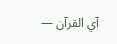آي القرآن —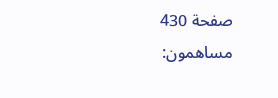صفحة 430
مساهمون: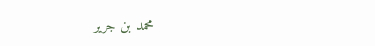محمد بن جرير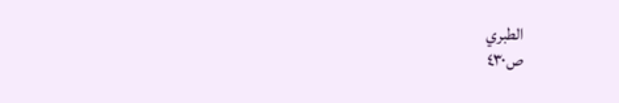الطبري
ص٤٣٠